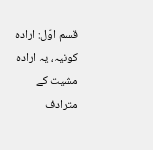قسم اوّل: ارادہ کونیہ، یہ ارادہ مشیت کے مترادف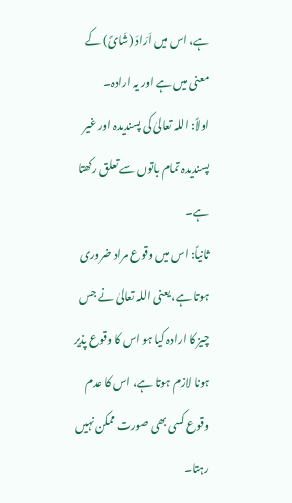ہے، اس میں اَرَادَ (شَائَ) کے معنی میں ہے اور یہ ارادہ۔
اولاً: اللہ تعالیٰ کی پسندیدہ اور غیر پسندیدہ تمام باتوں سے تعلق رکھتا ہے۔
ثانیاً: اس میں وقوع مراد ضروری ہوتا ہے، یعنی اللہ تعالیٰ نے جس چیز کا ارادہ کیا ہو اس کا وقوع پذیر ہونا لازم ہوتا ہے، اس کا عدم وقوع کسی بھی صورت ممکن نہیں رہتا۔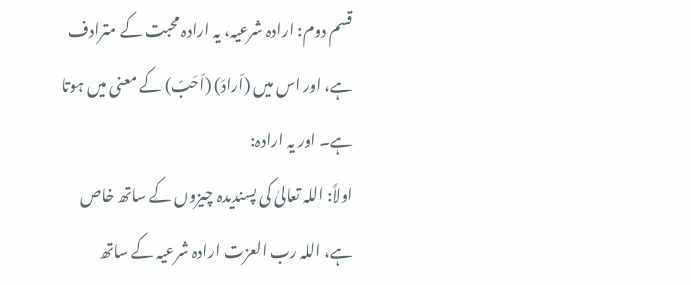قسم دوم: ارادہ شرعیہ، یہ ارادہ محبت کے مترادف ہے، اور اس میں (اَرادَ) (اَحَبّ) کے معنی میں ہوتا ہے۔ اور یہ ارادہ:
اولاً: اللہ تعالیٰ کی پسندیدہ چیزوں کے ساتھ خاص ہے، اللہ رب العزت ارادہ شرعیہ کے ساتھ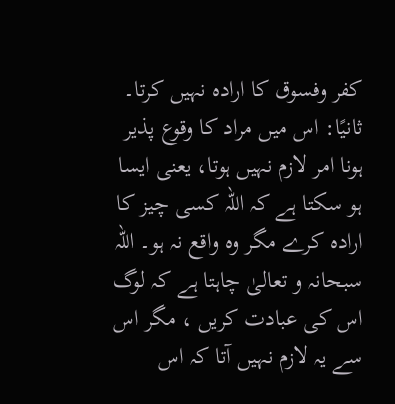کفر وفسوق کا ارادہ نہیں کرتا۔
ثانیًا: اس میں مراد کا وقوع پذیر ہونا امر لازم نہیں ہوتا، یعنی ایسا ہو سکتا ہے کہ اللہ کسی چیز کا ارادہ کرے مگر وہ واقع نہ ہو۔ اللہ سبحانہ و تعالیٰ چاہتا ہے کہ لوگ اس کی عبادت کریں ، مگر اس سے یہ لازم نہیں آتا کہ اس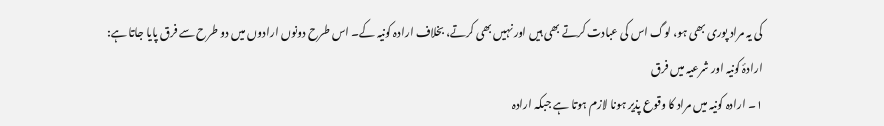کی یہ مراد پوری بھی ہو، لوگ اس کی عبادت کرتے بھی ہیں اور نہیں بھی کرتے، بخلاف ارادہ کونیہ کے۔ اس طرح دونوں ارادوں میں دو طرح سے فرق پایا جاتا ہے:
ارادۂ کونیہ اور شرعیہ میں فرق
۱۔ ارادہ کونیہ میں مراد کا وقوع پذیر ہونا لازم ہوتا ہے جبکہ ارادہ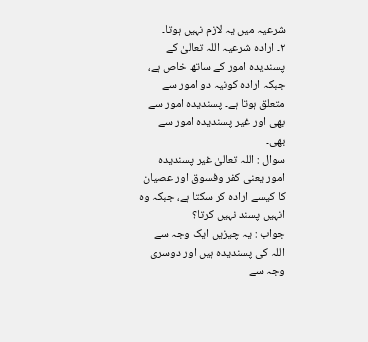شرعیہ میں یہ لازم نہیں ہوتا۔
۲۔ ارادہ شرعیہ اللہ تعالیٰ کے پسندیدہ امور کے ساتھ خاص ہے، جبکہ ارادہ کونیہ دو امور سے متعلق ہوتا ہے۔ پسندیدہ امور سے بھی اور غیر پسندیدہ امور سے بھی۔
سوال : اللہ تعالیٰ غیر پسندیدہ امور یعنی کفر وفسوق اور عصیان کا کیسے ارادہ کر سکتا ہے، جبکہ وہ انہیں پسند نہیں کرتا؟
جواب : یہ چیزیں ایک وجہ سے اللہ کی پسندیدہ ہیں اور دوسری وجہ سے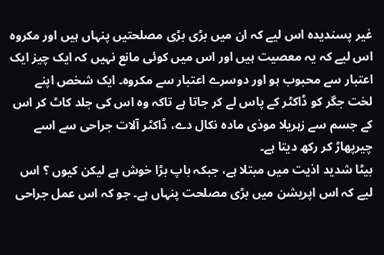غیر پسندیدہ اس لیے کہ ان میں بڑی بڑی مصلحتیں پنہاں ہیں اور مکروہ اس لیے کہ یہ معصیت ہیں اور اس میں کوئی مانع نہیں کہ ایک چیز ایک اعتبار سے محبوب ہو اور دوسرے اعتبار سے مکروہ۔ ایک شخص اپنے لخت جگر کو ڈاکٹر کے پاس لے کر جاتا ہے تاکہ وہ اس کی جلد کاٹ کر اس کے جسم سے زہریلا موذی مادہ نکال دے، ڈاکٹر آلات جراحی سے اسے چیرپھاڑ کر رکھ دیتا ہے۔
بیٹا شدید اذیت میں مبتلا ہے، جبکہ باپ بڑا خوش ہے لیکن کیوں ؟ اس لیے کہ اس اپریشن میں بڑی مصلحت پنہاں ہے۔ جو کہ اس عمل جراحی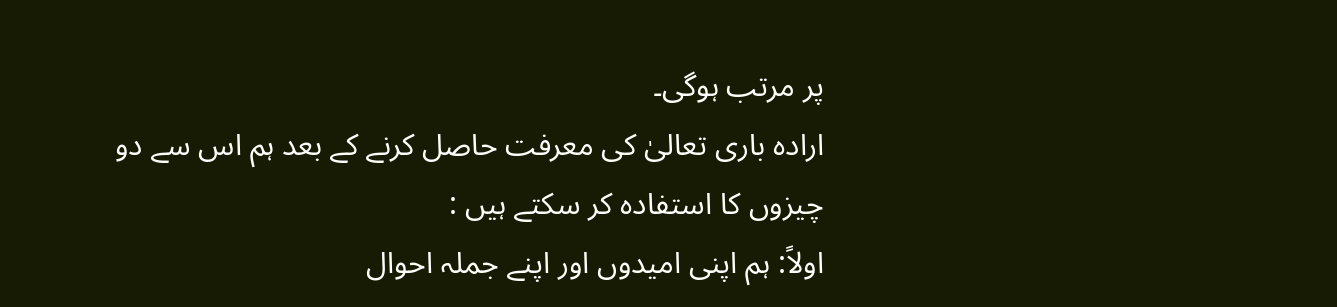پر مرتب ہوگی۔
ارادہ باری تعالیٰ کی معرفت حاصل کرنے کے بعد ہم اس سے دو چیزوں کا استفادہ کر سکتے ہیں :
اولاً: ہم اپنی امیدوں اور اپنے جملہ احوال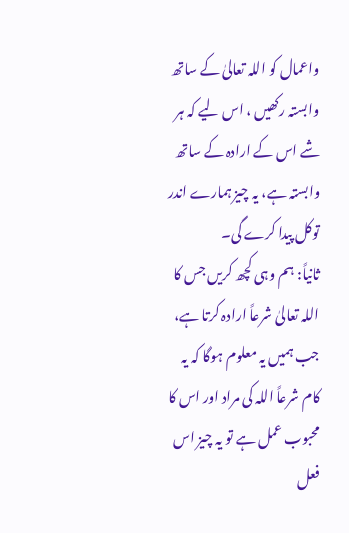واعمال کو اللہ تعالیٰ کے ساتھ وابستہ رکھیں ، اس لیے کہ ہر شے اس کے ارادہ کے ساتھ وابستہ ہے، یہ چیز ہمارے اندر توکل پیدا کرے گی۔
ثانیاً: ہم وہی کچھ کریں جس کا اللہ تعالیٰ شرعاً ارادہ کرتا ہے، جب ہمیں یہ معلوم ہوگا کہ یہ کام شرعاً اللہ کی مراد اور اس کا محبوب عمل ہے تو یہ چیز اس فعل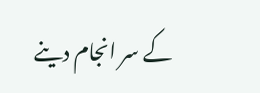کے سر انجام دینے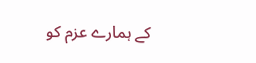کے ہمارے عزم کو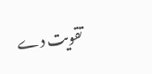تقویت دے